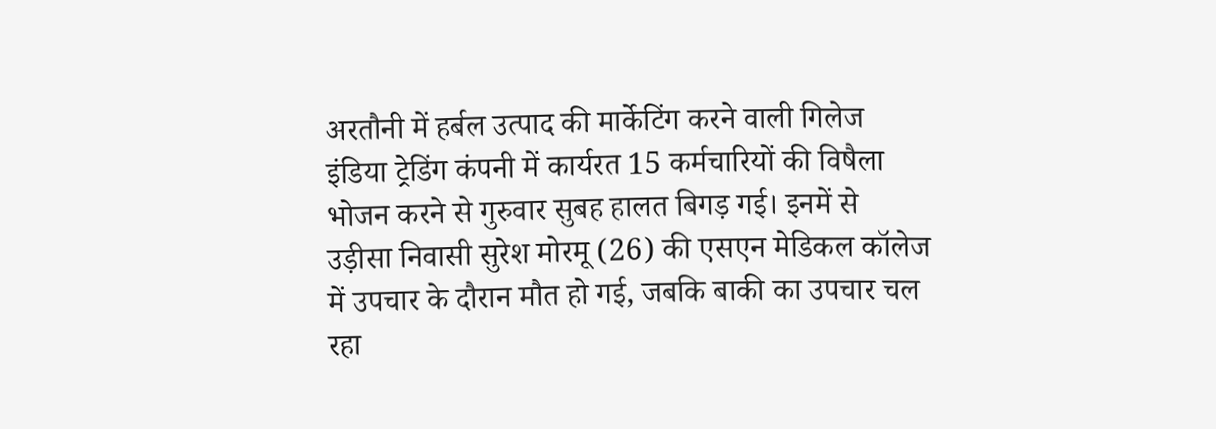अरतौनी में हर्बल उत्पाद की मार्केटिंग करने वाली गिलेज इंडिया ट्रेडिंग कंपनी में कार्यरत 15 कर्मचारियों की विषैला भोजन करने से गुरुवार सुबह हालत बिगड़ गई। इनमें से उड़ीसा निवासी सुरेश मोरमू (26) की एसएन मेडिकल कॉलेज में उपचार के दौरान मौत हो गई, जबकि बाकी का उपचार चल रहा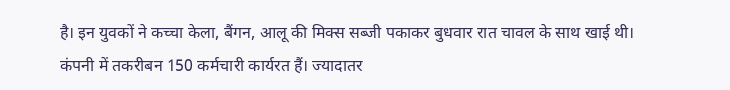है। इन युवकों ने कच्चा केला, बैंगन, आलू की मिक्स सब्जी पकाकर बुधवार रात चावल के साथ खाई थी।
कंपनी में तकरीबन 150 कर्मचारी कार्यरत हैं। ज्यादातर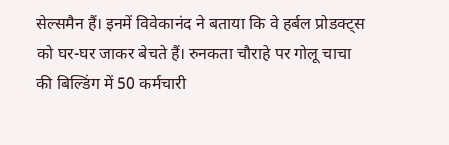सेल्समैन हैं। इनमें विवेकानंद ने बताया कि वे हर्बल प्रोडक्ट्स को घर-घर जाकर बेचते हैं। रुनकता चौराहे पर गोलू चाचा की बिल्डिंग में 50 कर्मचारी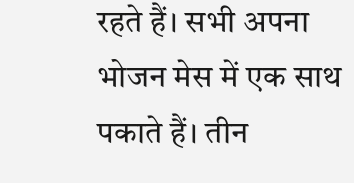रहते हैं। सभी अपना भोजन मेस में एक साथ पकाते हैं। तीन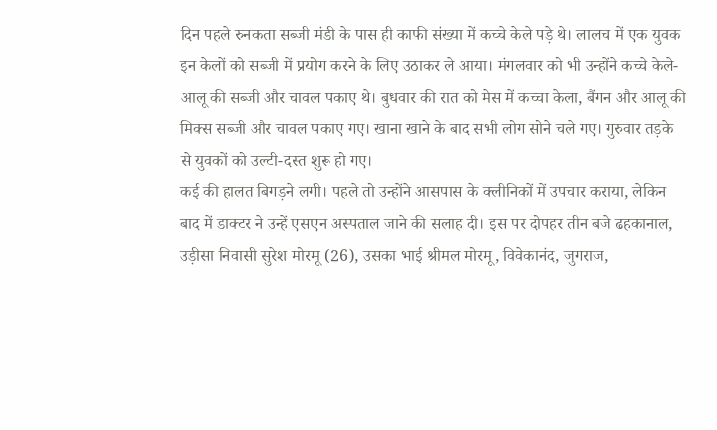दिन पहले रुनकता सब्जी मंडी के पास ही काफी संख्या में कच्चे केले पड़े थे। लालच में एक युवक इन केलों को सब्जी में प्रयोग करने के लिए उठाकर ले आया। मंगलवार को भी उन्होंने कच्चे केले-आलू की सब्जी और चावल पकाए थे। बुधवार की रात को मेस में कच्चा केला, बैंगन और आलू की मिक्स सब्जी और चावल पकाए गए। खाना खाने के बाद सभी लोग सोने चले गए। गुरुवार तड़के से युवकों को उल्टी-दस्त शुरू हो गए।
कई की हालत बिगड़ने लगी। पहले तो उन्होंने आसपास के क्लीनिकों में उपचार कराया, लेकिन बाद में डाक्टर ने उन्हें एसएन अस्पताल जाने की सलाह दी। इस पर दोपहर तीन बजे ढहकानाल, उड़ीसा निवासी सुरेश मोरमू (26), उसका भाई श्रीमल मोरमू, विवेकानंद, जुगराज,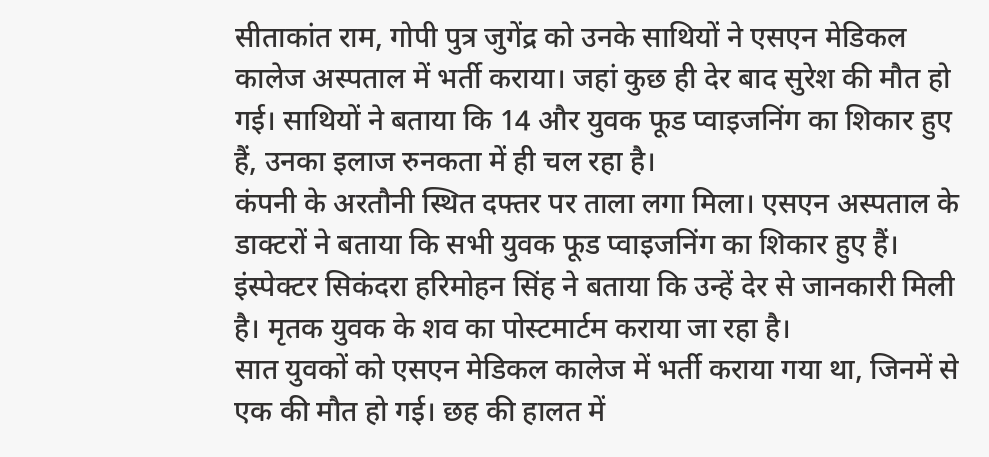सीताकांत राम, गोपी पुत्र जुगेंद्र को उनके साथियों ने एसएन मेडिकल कालेज अस्पताल में भर्ती कराया। जहां कुछ ही देर बाद सुरेश की मौत हो गई। साथियों ने बताया कि 14 और युवक फूड प्वाइजनिंग का शिकार हुए हैं, उनका इलाज रुनकता में ही चल रहा है।
कंपनी के अरतौनी स्थित दफ्तर पर ताला लगा मिला। एसएन अस्पताल के डाक्टरों ने बताया कि सभी युवक फूड प्वाइजनिंग का शिकार हुए हैं। इंस्पेक्टर सिकंदरा हरिमोहन सिंह ने बताया कि उन्हें देर से जानकारी मिली है। मृतक युवक के शव का पोस्टमार्टम कराया जा रहा है।
सात युवकों को एसएन मेडिकल कालेज में भर्ती कराया गया था, जिनमें से एक की मौत हो गई। छह की हालत में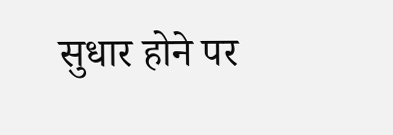सुधार होने पर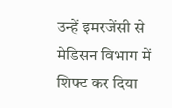उन्हें इमरजेंसी से मेडिसन विभाग में शिफ्ट कर दिया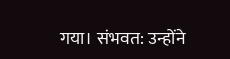गया। संभवत: उन्होंने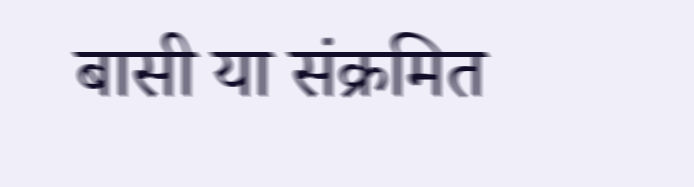बासी या संक्रमित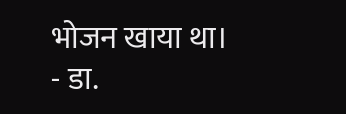भोजन खाया था।
- डा.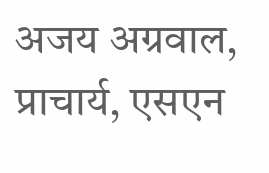अजय अग्रवाल, प्राचार्य, एसएन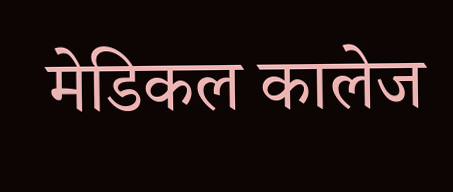मेडिकल कालेज